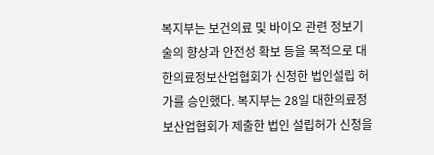복지부는 보건의료 및 바이오 관련 정보기술의 향상과 안전성 확보 등을 목적으로 대한의료정보산업협회가 신청한 법인설립 허가를 승인했다. 복지부는 28일 대한의료정보산업협회가 제출한 법인 설립허가 신청을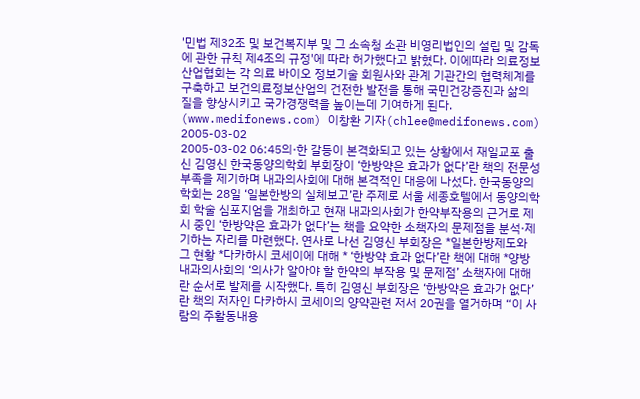'민법 제32조 및 보건복지부 및 그 소속청 소관 비영리법인의 설립 및 감독에 관한 규칙 제4조의 규정'에 따라 허가했다고 밝혔다. 이에따라 의료정보산업협회는 각 의료 바이오 정보기술 회원사와 관계 기관간의 협력체계를 구축하고 보건의료정보산업의 건전한 발전을 통해 국민건강증진과 삶의 질을 향상시키고 국가경쟁력을 높이는데 기여하게 된다. (www.medifonews.com) 이창환 기자(chlee@medifonews.com) 2005-03-02
2005-03-02 06:45의·한 갈등이 본격화되고 있는 상황에서 재일교포 출신 김영신 한국동양의학회 부회장이 ‘한방약은 효과가 없다’란 책의 전문성 부족을 제기하며 내과의사회에 대해 본격적인 대응에 나섰다. 한국동양의학회는 28일 ‘일본한방의 실체보고’란 주제로 서울 세종호텔에서 동양의학회 학술 심포지엄을 개최하고 현재 내과의사회가 한약부작용의 근거로 제시 중인 ‘한방약은 효과가 없다’는 책을 요약한 소책자의 문제점을 분석·제기하는 자리를 마련했다. 연사로 나선 김영신 부회장은 *일본한방제도와 그 현황 *다카하시 코세이에 대해 * ‘한방약 효과 없다’란 책에 대해 *양방 내과의사회의 ‘의사가 알아야 할 한약의 부작용 및 문제점’ 소책자에 대해란 순서로 발제를 시작했다. 특히 김영신 부회장은 ‘한방약은 효과가 없다’란 책의 저자인 다카하시 코세이의 양약관련 저서 20권을 열거하며 “이 사람의 주활동내용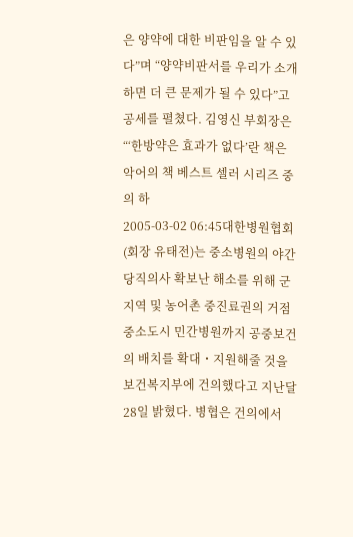은 양약에 대한 비판임을 알 수 있다”며 “양약비판서를 우리가 소개하면 더 큰 문제가 될 수 있다”고 공세를 펼쳤다. 김영신 부회장은 “‘한방약은 효과가 없다’란 책은 악어의 책 베스트 셀러 시리즈 중의 하
2005-03-02 06:45대한병원협회(회장 유태전)는 중소병원의 야간당직의사 확보난 해소를 위해 군지역 및 농어촌 중진료권의 거점 중소도시 민간병원까지 공중보건의 배치를 확대・지원해줄 것을 보건복지부에 건의했다고 지난달 28일 밝혔다. 병협은 건의에서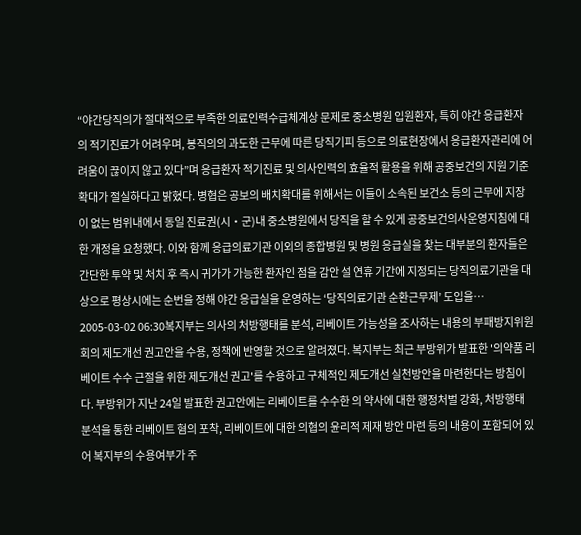“야간당직의가 절대적으로 부족한 의료인력수급체계상 문제로 중소병원 입원환자, 특히 야간 응급환자의 적기진료가 어려우며, 봉직의의 과도한 근무에 따른 당직기피 등으로 의료현장에서 응급환자관리에 어려움이 끊이지 않고 있다”며 응급환자 적기진료 및 의사인력의 효율적 활용을 위해 공중보건의 지원 기준확대가 절실하다고 밝혔다. 병협은 공보의 배치확대를 위해서는 이들이 소속된 보건소 등의 근무에 지장이 없는 범위내에서 동일 진료권(시・군)내 중소병원에서 당직을 할 수 있게 공중보건의사운영지침에 대한 개정을 요청했다. 이와 함께 응급의료기관 이외의 종합병원 및 병원 응급실을 찾는 대부분의 환자들은 간단한 투약 및 처치 후 즉시 귀가가 가능한 환자인 점을 감안 설 연휴 기간에 지정되는 당직의료기관을 대상으로 평상시에는 순번을 정해 야간 응급실을 운영하는 ‘당직의료기관 순환근무제’ 도입을…
2005-03-02 06:30복지부는 의사의 처방행태를 분석, 리베이트 가능성을 조사하는 내용의 부패방지위원회의 제도개선 권고안을 수용, 정책에 반영할 것으로 알려졌다. 복지부는 최근 부방위가 발표한 '의약품 리베이트 수수 근절을 위한 제도개선 권고'를 수용하고 구체적인 제도개선 실천방안을 마련한다는 방침이다. 부방위가 지난 24일 발표한 권고안에는 리베이트를 수수한 의 약사에 대한 행정처벌 강화, 처방행태 분석을 통한 리베이트 혐의 포착, 리베이트에 대한 의협의 윤리적 제재 방안 마련 등의 내용이 포함되어 있어 복지부의 수용여부가 주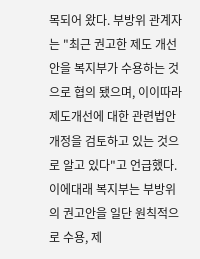목되어 왔다. 부방위 관계자는 "최근 권고한 제도 개선안을 복지부가 수용하는 것으로 협의 됐으며, 이이따라 제도개선에 대한 관련법안 개정을 검토하고 있는 것으로 알고 있다"고 언급했다. 이에대래 복지부는 부방위의 권고안을 일단 원칙적으로 수용, 제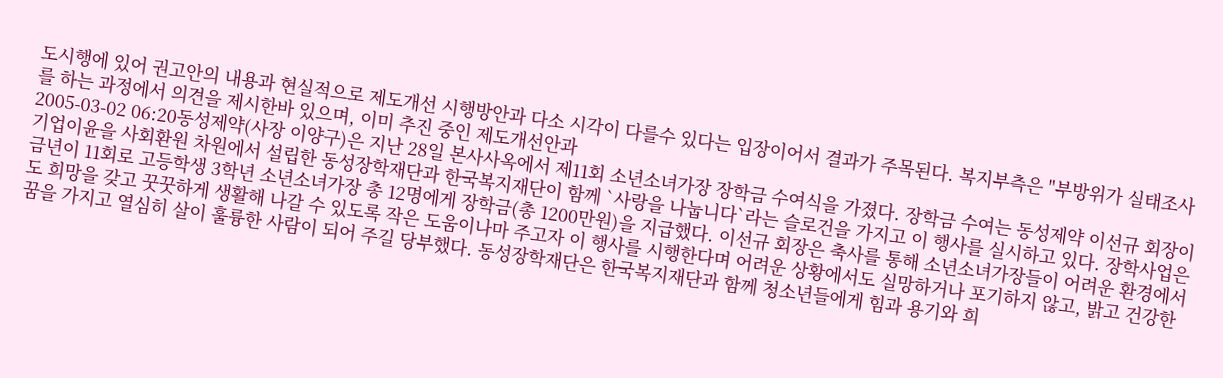도시행에 있어 권고안의 내용과 현실적으로 제도개선 시행방안과 다소 시각이 다를수 있다는 입장이어서 결과가 주목된다. 복지부측은 "부방위가 실태조사를 하는 과정에서 의견을 제시한바 있으며, 이미 추진 중인 제도개선안과
2005-03-02 06:20동성제약(사장 이양구)은 지난 28일 본사사옥에서 제11회 소년소녀가장 장학금 수여식을 가졌다. 장학금 수여는 동성제약 이선규 회장이 기업이윤을 사회환원 차원에서 설립한 동성장학재단과 한국복지재단이 함께 `사랑을 나눕니다`라는 슬로건을 가지고 이 행사를 실시하고 있다. 장학사업은 금년이 11회로 고등학생 3학년 소년소녀가장 총 12명에게 장학금(총 1200만원)을 지급했다. 이선규 회장은 축사를 통해 소년소녀가장들이 어려운 환경에서도 희망을 갖고 꿋꿋하게 생활해 나갈 수 있도록 작은 도움이나마 주고자 이 행사를 시행한다며 어려운 상황에서도 실망하거나 포기하지 않고, 밝고 건강한 꿈을 가지고 열심히 살이 훌륭한 사람이 되어 주길 당부했다. 동성장학재단은 한국복지재단과 함께 청소년들에게 힘과 용기와 희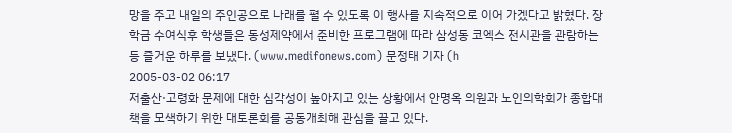망을 주고 내일의 주인공으로 나래를 펼 수 있도록 이 행사를 지속적으로 이어 가겠다고 밝혔다. 장학금 수여식후 학생들은 동성제약에서 준비한 프로그램에 따라 삼성동 코엑스 전시관을 관람하는 등 즐거운 하루를 보냈다. (www.medifonews.com) 문정태 기자 (h
2005-03-02 06:17
저출산·고령화 문제에 대한 심각성이 높아지고 있는 상황에서 안명옥 의원과 노인의학회가 종합대책을 모색하기 위한 대토론회를 공동개최해 관심을 끌고 있다.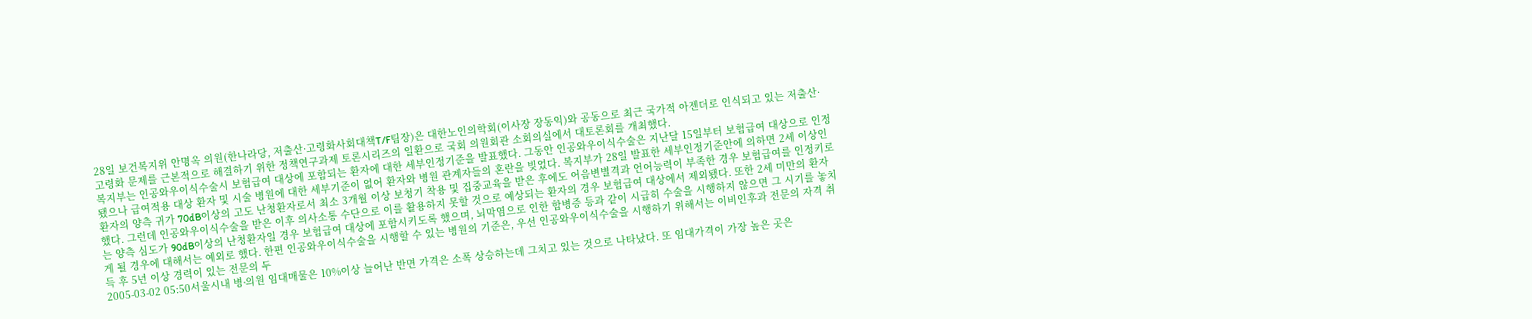28일 보건복지위 안명옥 의원(한나라당, 저출산·고령화사회대책T/F팀장)은 대한노인의학회(이사장 장동익)와 공동으로 최근 국가적 아젠더로 인식되고 있는 저출산·고령화 문제를 근본적으로 해결하기 위한 정책연구과제 토론시리즈의 일환으로 국회 의원회관 소회의실에서 대토론회를 개최했다.
복지부는 인공와우이식수술시 보험급여 대상에 포함되는 환자에 대한 세부인정기준을 발표했다. 그동안 인공와우이식수술은 지난달 15일부터 보험급여 대상으로 인정됐으나 급여적용 대상 환자 및 시술 병원에 대한 세부기준이 없어 환자와 병원 관계자들의 혼란을 빚었다. 복지부가 28일 발표한 세부인정기준안에 의하면 2세 이상인 환자의 양측 귀가 70dB이상의 고도 난청환자로서 최소 3개월 이상 보청기 착용 및 집중교육을 받은 후에도 어음변별격과 언어능력이 부족한 경우 보험급여를 인정키로 했다. 그런데 인공와우이식수술을 받은 이후 의사소통 수단으로 이를 활용하지 못할 것으로 예상되는 환자의 경우 보험급여 대상에서 제외됐다. 또한 2세 미만의 환자는 양측 심도가 90dB이상의 난청환자일 경우 보험급여 대상에 포함시키도록 했으며, 뇌막염으로 인한 합병증 등과 같이 시급히 수술을 시행하지 않으면 그 시기를 놓치게 될 경우에 대해서는 예외로 했다. 한편 인공와우이식수술을 시행할 수 있는 병원의 기준은, 우선 인공와우이식수술을 시행하기 위해서는 이비인후과 전문의 자격 취득 후 5년 이상 경력이 있는 전문의 두
2005-03-02 05:50서울시내 병∙의원 임대매물은 10%이상 늘어난 반면 가격은 소폭 상승하는데 그치고 있는 것으로 나타났다. 또 임대가격이 가장 높은 곳은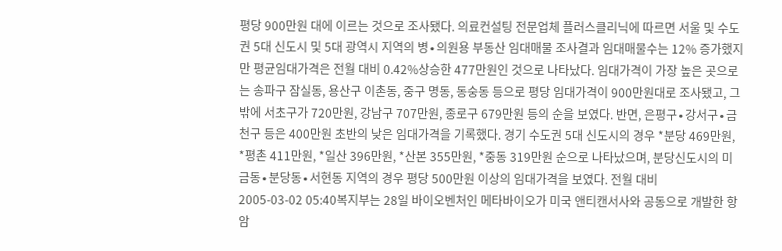평당 900만원 대에 이르는 것으로 조사됐다. 의료컨설팅 전문업체 플러스클리닉에 따르면 서울 및 수도권 5대 신도시 및 5대 광역시 지역의 병∙의원용 부동산 임대매물 조사결과 임대매물수는 12% 증가했지만 평균임대가격은 전월 대비 0.42%상승한 477만원인 것으로 나타났다. 임대가격이 가장 높은 곳으로는 송파구 잠실동, 용산구 이촌동, 중구 명동, 동숭동 등으로 평당 임대가격이 900만원대로 조사됐고, 그 밖에 서초구가 720만원, 강남구 707만원, 종로구 679만원 등의 순을 보였다. 반면, 은평구∙강서구∙금천구 등은 400만원 초반의 낮은 임대가격을 기록했다. 경기 수도권 5대 신도시의 경우 *분당 469만원, *평촌 411만원, *일산 396만원, *산본 355만원, *중동 319만원 순으로 나타났으며, 분당신도시의 미금동∙분당동∙서현동 지역의 경우 평당 500만원 이상의 임대가격을 보였다. 전월 대비
2005-03-02 05:40복지부는 28일 바이오벤처인 메타바이오가 미국 앤티캔서사와 공동으로 개발한 항암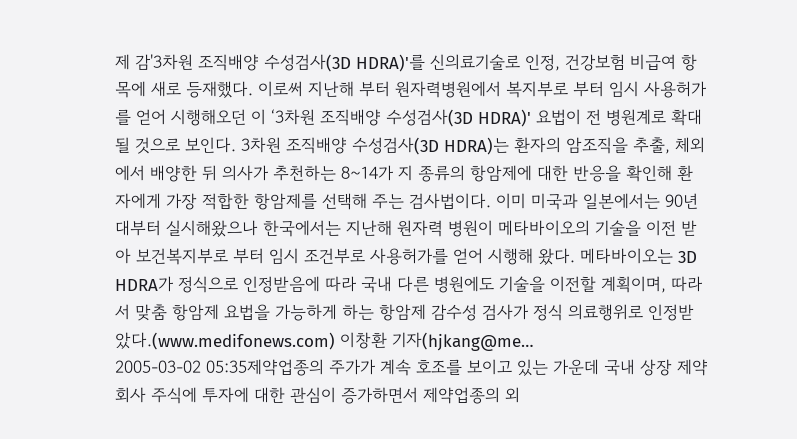제 감'3차원 조직배양 수성검사(3D HDRA)'를 신의료기술로 인정, 건강보험 비급여 항목에 새로 등재했다. 이로써 지난해 부터 원자력병원에서 복지부로 부터 임시 사용허가를 얻어 시행해오던 이 ‘3차원 조직배양 수성검사(3D HDRA)' 요법이 전 병원계로 확대될 것으로 보인다. 3차원 조직배양 수성검사(3D HDRA)는 환자의 암조직을 추출, 체외에서 배양한 뒤 의사가 추천하는 8~14가 지 종류의 항암제에 대한 반응을 확인해 환자에게 가장 적합한 항암제를 선택해 주는 검사법이다. 이미 미국과 일본에서는 90년대부터 실시해왔으나 한국에서는 지난해 원자력 병원이 메타바이오의 기술을 이전 받아 보건복지부로 부터 임시 조건부로 사용허가를 얻어 시행해 왔다. 메타바이오는 3D HDRA가 정식으로 인정받음에 따라 국내 다른 병원에도 기술을 이전할 계획이며, 따라서 맞춤 항암제 요법을 가능하게 하는 항암제 감수성 검사가 정식 의료행위로 인정받았다.(www.medifonews.com) 이창환 기자(hjkang@me…
2005-03-02 05:35제약업종의 주가가 계속 호조를 보이고 있는 가운데 국내 상장 제약회사 주식에 투자에 대한 관심이 증가하면서 제약업종의 외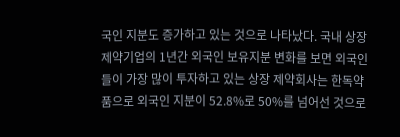국인 지분도 증가하고 있는 것으로 나타났다. 국내 상장제약기업의 1년간 외국인 보유지분 변화를 보면 외국인들이 가장 많이 투자하고 있는 상장 제약회사는 한독약품으로 외국인 지분이 52.8%로 50%를 넘어선 것으로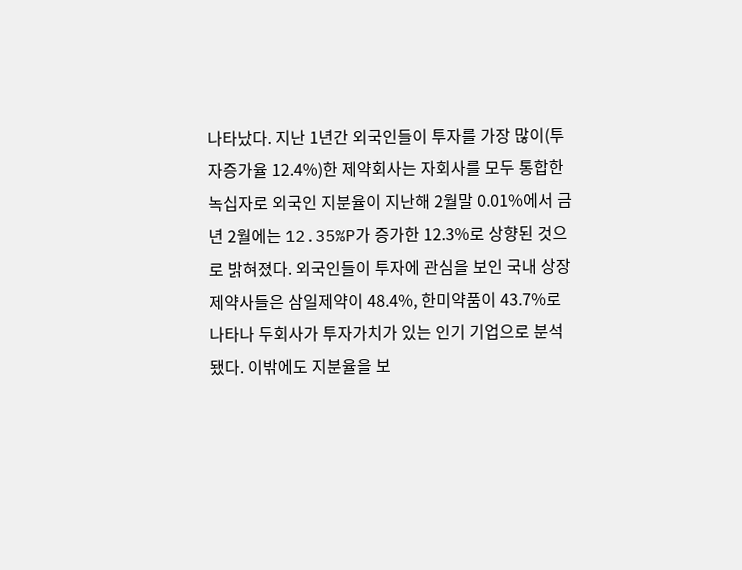나타났다. 지난 1년간 외국인들이 투자를 가장 많이(투자증가율 12.4%)한 제약회사는 자회사를 모두 통합한 녹십자로 외국인 지분율이 지난해 2월말 0.01%에서 금년 2월에는 12.35%P가 증가한 12.3%로 상향된 것으로 밝혀졌다. 외국인들이 투자에 관심을 보인 국내 상장제약사들은 삼일제약이 48.4%, 한미약품이 43.7%로 나타나 두회사가 투자가치가 있는 인기 기업으로 분석됐다. 이밖에도 지분율을 보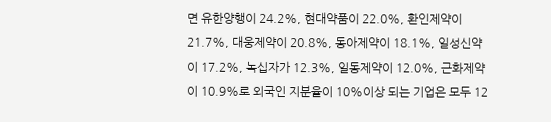면 유한양행이 24.2%, 현대약품이 22.0%, 환인제약이 21.7%, 대웅제약이 20.8%, 동아제약이 18.1%, 일성신약이 17.2%, 녹십자가 12.3%, 일동제약이 12.0%, 근화제약이 10.9%로 외국인 지분율이 10%이상 되는 기업은 모두 12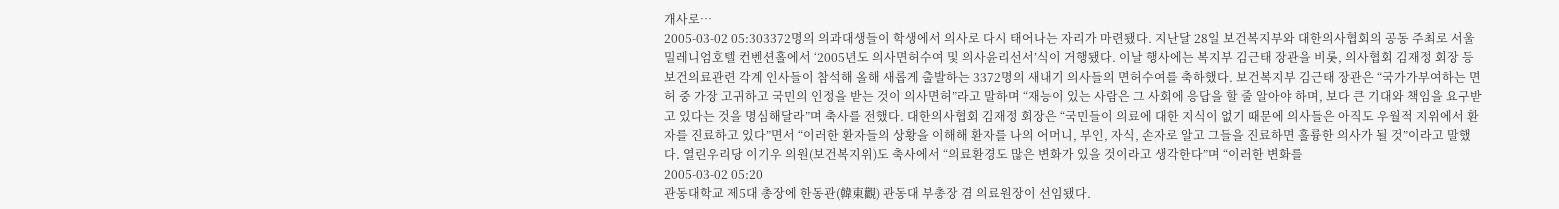개사로…
2005-03-02 05:303372명의 의과대생들이 학생에서 의사로 다시 태어나는 자리가 마련됐다. 지난달 28일 보건복지부와 대한의사협회의 공동 주최로 서울밀레니엄호텔 컨벤션홀에서 ‘2005년도 의사면허수여 및 의사윤리선서’식이 거행됐다. 이날 행사에는 복지부 김근태 장관을 비롯, 의사협회 김재정 회장 등 보건의료관련 각계 인사들이 참석해 올해 새롭게 출발하는 3372명의 새내기 의사들의 면허수여를 축하했다. 보건복지부 김근태 장관은 “국가가부여하는 면허 중 가장 고귀하고 국민의 인정을 받는 것이 의사면허”라고 말하며 “재능이 있는 사람은 그 사회에 응답을 할 줄 알아야 하며, 보다 큰 기대와 책임을 요구받고 있다는 것을 명심해달라”며 축사를 전했다. 대한의사협회 김재정 회장은 “국민들이 의료에 대한 지식이 없기 때문에 의사들은 아직도 우월적 지위에서 환자를 진료하고 있다”면서 “이러한 환자들의 상황을 이해해 환자를 나의 어머니, 부인, 자식, 손자로 알고 그들을 진료하면 훌륭한 의사가 될 것”이라고 말했다. 열린우리당 이기우 의원(보건복지위)도 축사에서 “의료환경도 많은 변화가 있을 것이라고 생각한다”며 “이러한 변화를
2005-03-02 05:20
관동대학교 제5대 총장에 한동관(韓東觀) 관동대 부총장 겸 의료원장이 선임됐다.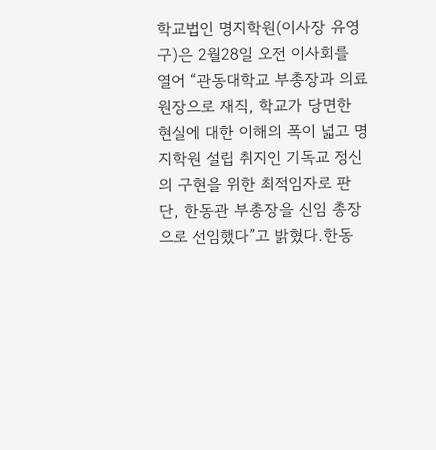학교법인 명지학원(이사장 유영구)은 2월28일 오전 이사회를 열어 “관동대학교 부총장과 의료원장으로 재직, 학교가 당면한 현실에 대한 이해의 폭이 넓고 명지학원 설립 취지인 기독교 정신의 구현을 위한 최적임자로 판단, 한동관 부총장을 신임 총장으로 선임했다”고 밝혔다.한동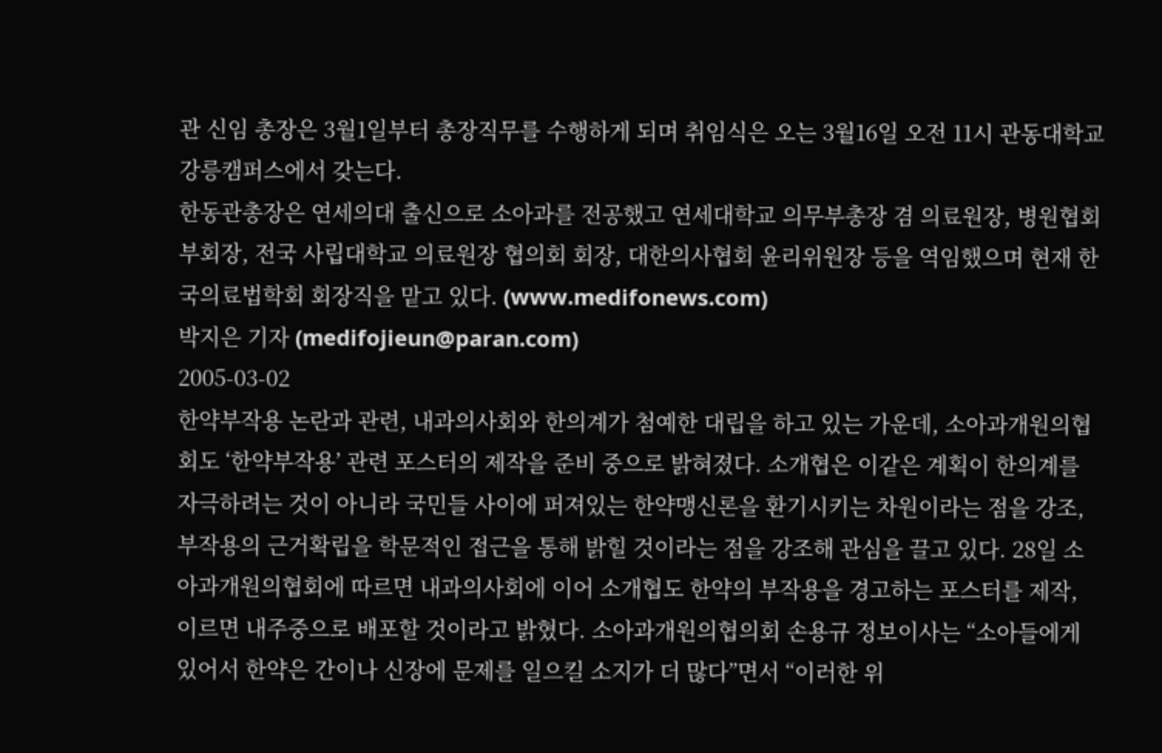관 신임 총장은 3월1일부터 총장직무를 수행하게 되며 취임식은 오는 3월16일 오전 11시 관동대학교 강릉캠퍼스에서 갖는다.
한동관총장은 연세의대 출신으로 소아과를 전공했고 연세대학교 의무부총장 겸 의료원장, 병원협회 부회장, 전국 사립대학교 의료원장 협의회 회장, 대한의사협회 윤리위원장 등을 역임했으며 현재 한국의료법학회 회장직을 맡고 있다. (www.medifonews.com)
박지은 기자 (medifojieun@paran.com)
2005-03-02
한약부작용 논란과 관련, 내과의사회와 한의계가 첨예한 대립을 하고 있는 가운데, 소아과개원의협회도 ‘한약부작용’ 관련 포스터의 제작을 준비 중으로 밝혀졌다. 소개협은 이같은 계획이 한의계를 자극하려는 것이 아니라 국민들 사이에 퍼져있는 한약맹신론을 환기시키는 차원이라는 점을 강조, 부작용의 근거확립을 학문적인 접근을 통해 밝힐 것이라는 점을 강조해 관심을 끌고 있다. 28일 소아과개원의협회에 따르면 내과의사회에 이어 소개협도 한약의 부작용을 경고하는 포스터를 제작, 이르면 내주중으로 배포할 것이라고 밝혔다. 소아과개원의협의회 손용규 정보이사는 “소아들에게 있어서 한약은 간이나 신장에 문제를 일으킬 소지가 더 많다”면서 “이러한 위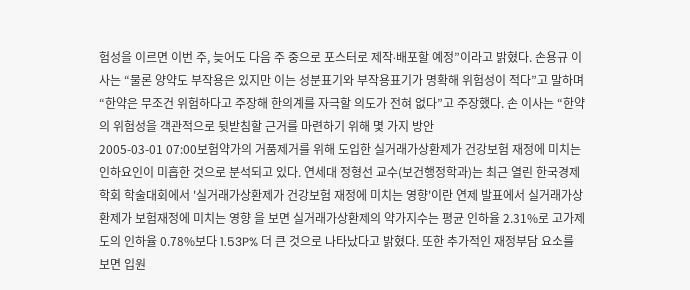험성을 이르면 이번 주, 늦어도 다음 주 중으로 포스터로 제작∙배포할 예정”이라고 밝혔다. 손용규 이사는 “물론 양약도 부작용은 있지만 이는 성분표기와 부작용표기가 명확해 위험성이 적다”고 말하며 “한약은 무조건 위험하다고 주장해 한의계를 자극할 의도가 전혀 없다”고 주장했다. 손 이사는 “한약의 위험성을 객관적으로 뒷받침할 근거를 마련하기 위해 몇 가지 방안
2005-03-01 07:00보험약가의 거품제거를 위해 도입한 실거래가상환제가 건강보험 재정에 미치는 인하요인이 미흡한 것으로 분석되고 있다. 연세대 정형선 교수(보건행정학과)는 최근 열린 한국경제학회 학술대회에서 '실거래가상환제가 건강보험 재정에 미치는 영향'이란 연제 발표에서 실거래가상환제가 보험재정에 미치는 영향 을 보면 실거래가상환제의 약가지수는 평균 인하율 2.31%로 고가제도의 인하율 0.78%보다 1.53P% 더 큰 것으로 나타났다고 밝혔다. 또한 추가적인 재정부담 요소를 보면 입원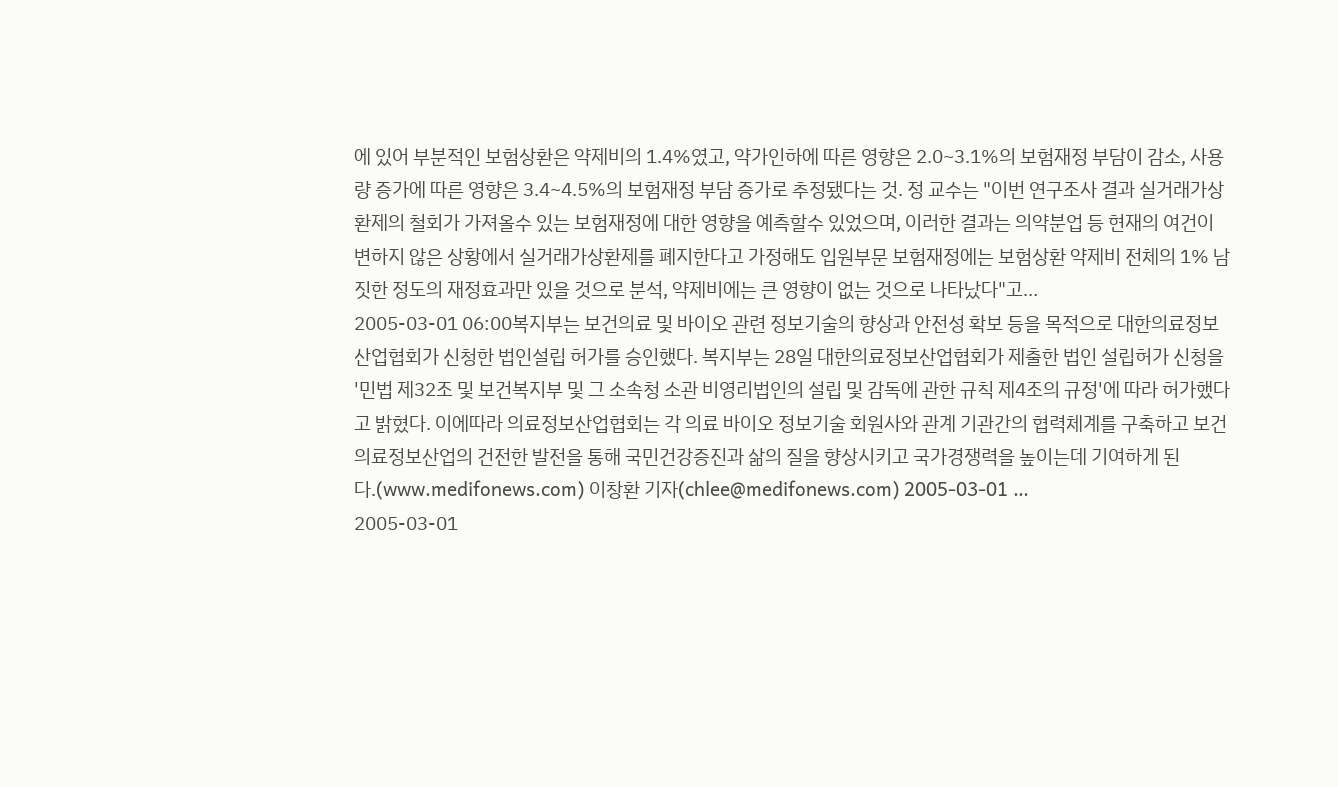에 있어 부분적인 보험상환은 약제비의 1.4%였고, 약가인하에 따른 영향은 2.0~3.1%의 보험재정 부담이 감소, 사용량 증가에 따른 영향은 3.4~4.5%의 보험재정 부담 증가로 추정됐다는 것. 정 교수는 "이번 연구조사 결과 실거래가상환제의 철회가 가져올수 있는 보험재정에 대한 영향을 예측할수 있었으며, 이러한 결과는 의약분업 등 현재의 여건이 변하지 않은 상황에서 실거래가상환제를 폐지한다고 가정해도 입원부문 보험재정에는 보험상환 약제비 전체의 1% 남짓한 정도의 재정효과만 있을 것으로 분석, 약제비에는 큰 영향이 없는 것으로 나타났다"고…
2005-03-01 06:00복지부는 보건의료 및 바이오 관련 정보기술의 향상과 안전성 확보 등을 목적으로 대한의료정보산업협회가 신청한 법인설립 허가를 승인했다. 복지부는 28일 대한의료정보산업협회가 제출한 법인 설립허가 신청을 '민법 제32조 및 보건복지부 및 그 소속청 소관 비영리법인의 설립 및 감독에 관한 규칙 제4조의 규정'에 따라 허가했다고 밝혔다. 이에따라 의료정보산업협회는 각 의료 바이오 정보기술 회원사와 관계 기관간의 협력체계를 구축하고 보건의료정보산업의 건전한 발전을 통해 국민건강증진과 삶의 질을 향상시키고 국가경쟁력을 높이는데 기여하게 된다.(www.medifonews.com) 이창환 기자(chlee@medifonews.com) 2005-03-01 …
2005-03-01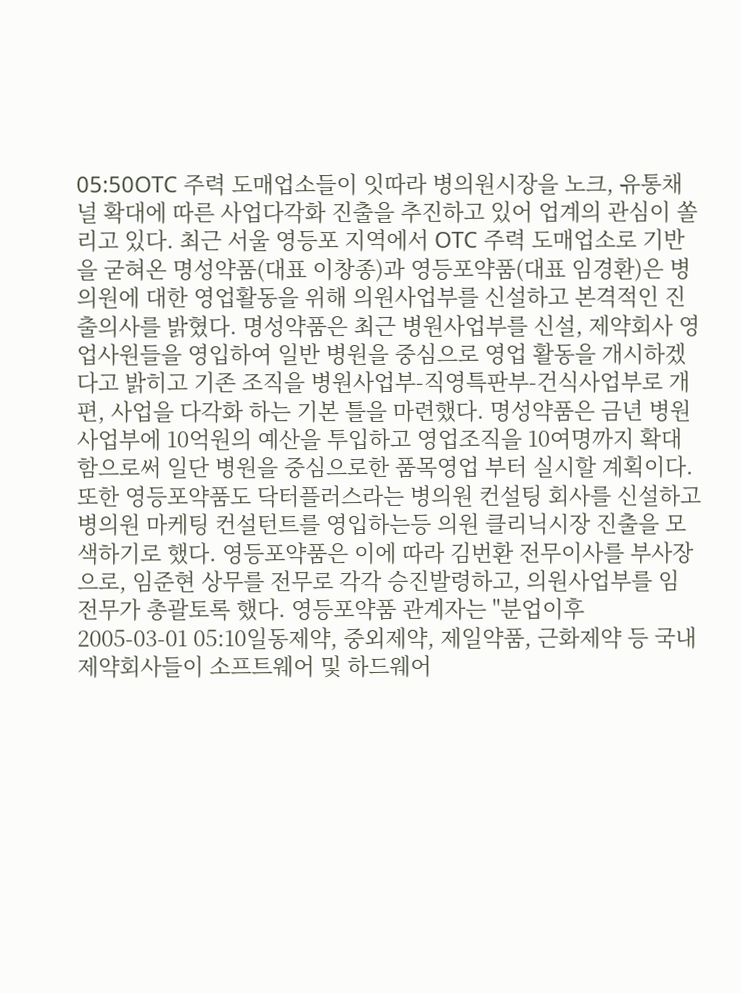05:50OTC 주력 도매업소들이 잇따라 병의원시장을 노크, 유통채널 확대에 따른 사업다각화 진출을 추진하고 있어 업계의 관심이 쏠리고 있다. 최근 서울 영등포 지역에서 OTC 주력 도매업소로 기반을 굳혀온 명성약품(대표 이창종)과 영등포약품(대표 임경환)은 병의원에 대한 영업활동을 위해 의원사업부를 신설하고 본격적인 진출의사를 밝혔다. 명성약품은 최근 병원사업부를 신설, 제약회사 영업사원들을 영입하여 일반 병원을 중심으로 영업 활동을 개시하겠다고 밝히고 기존 조직을 병원사업부-직영특판부-건식사업부로 개편, 사업을 다각화 하는 기본 틀을 마련했다. 명성약품은 금년 병원사업부에 10억원의 예산을 투입하고 영업조직을 10여명까지 확대 함으로써 일단 병원을 중심으로한 품목영업 부터 실시할 계획이다. 또한 영등포약품도 닥터플러스라는 병의원 컨설팅 회사를 신설하고 병의원 마케팅 컨설턴트를 영입하는등 의원 클리닉시장 진출을 모색하기로 했다. 영등포약품은 이에 따라 김번환 전무이사를 부사장으로, 임준현 상무를 전무로 각각 승진발령하고, 의원사업부를 임 전무가 총괄토록 했다. 영등포약품 관계자는 "분업이후
2005-03-01 05:10일동제약, 중외제약, 제일약품, 근화제약 등 국내 제약회사들이 소프트웨어 및 하드웨어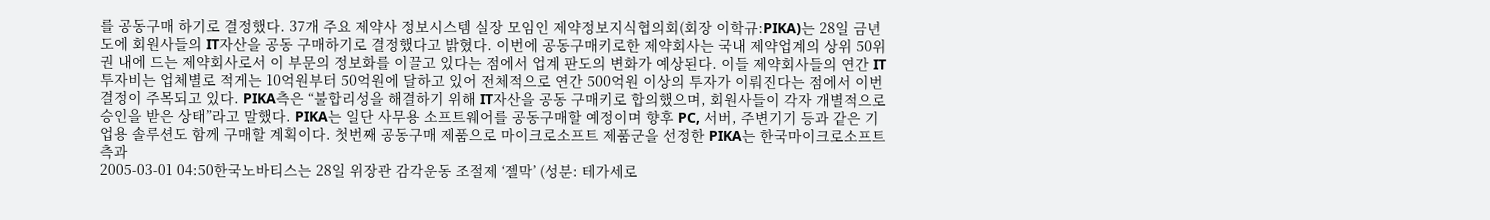를 공동구매 하기로 결정했다. 37개 주요 제약사 정보시스템 실장 모임인 제약정보지식협의회(회장 이학규:PIKA)는 28일 금년도에 회원사들의 IT자산을 공동 구매하기로 결정했다고 밝혔다. 이번에 공동구매키로한 제약회사는 국내 제약업계의 상위 50위권 내에 드는 제약회사로서 이 부문의 정보화를 이끌고 있다는 점에서 업계 판도의 변화가 예상된다. 이들 제약회사들의 연간 IT투자비는 업체별로 적게는 10억원부터 50억원에 달하고 있어 전체적으로 연간 500억원 이상의 투자가 이뤄진다는 점에서 이번 결정이 주목되고 있다. PIKA측은 “불합리성을 해결하기 위해 IT자산을 공동 구매키로 합의했으며, 회원사들이 각자 개별적으로 승인을 받은 상태”라고 말했다. PIKA는 일단 사무용 소프트웨어를 공동구매할 예정이며 향후 PC, 서버, 주변기기 등과 같은 기업용 솔루션도 함께 구매할 계획이다. 첫번째 공동구매 제품으로 마이크로소프트 제품군을 선정한 PIKA는 한국마이크로소프트 측과
2005-03-01 04:50한국노바티스는 28일 위장관 감각운동 조절제 ‘젤막’ (성분: 테가세로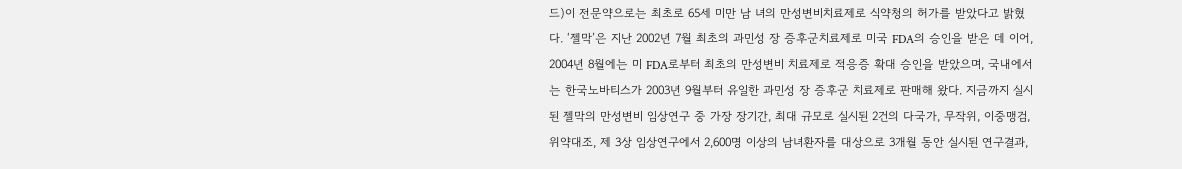드)이 전문약으로는 최초로 65세 미만 남 녀의 만성변비치료제로 식약청의 허가를 받았다고 밝혔다. ‘젤막’은 지난 2002년 7월 최초의 과민성 장 증후군치료제로 미국 FDA의 승인을 받은 데 이어, 2004년 8월에는 미 FDA로부터 최초의 만성변비 치료제로 적응증 확대 승인을 받았으며, 국내에서는 한국노바티스가 2003년 9월부터 유일한 과민성 장 증후군 치료제로 판매해 왔다. 지금까지 실시된 젤막의 만성변비 임상연구 중 가장 장기간, 최대 규모로 실시된 2건의 다국가, 무작위, 이중맹검, 위약대조, 제 3상 임상연구에서 2,600명 이상의 남녀환자를 대상으로 3개월 동안 실시된 연구결과,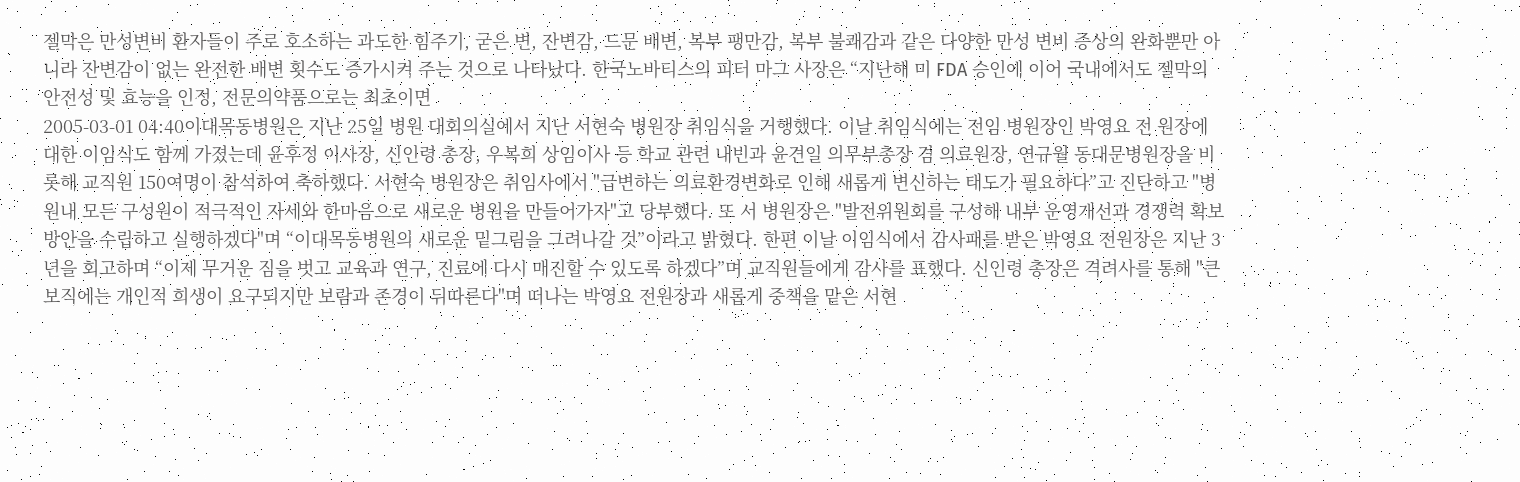젤막은 만성변비 환자들이 주로 호소하는 과도한 힘주기, 굳은 변, 잔변감, 드문 배변, 복부 팽만감, 복부 불쾌감과 같은 다양한 만성 변비 증상의 완화뿐만 아니라 잔변감이 없는 완전한 배변 횟수도 증가시켜 주는 것으로 나타났다. 한국노바티스의 피터 마그 사장은 “지난해 미 FDA 승인에 이어 국내에서도 젤막의 안전성 및 효능을 인정, 전문의약품으로는 최초이면
2005-03-01 04:40이대목동병원은 지난 25일 병원 대회의실에서 지난 서현숙 병원장 취임식을 거행했다. 이날 취임식에는 전임 병원장인 박영요 전 원장에 대한 이임식도 함께 가졌는데 윤후정 이사장, 신인령 총장, 우복희 상임이사 등 학교 관련 내빈과 윤견일 의무부총장 겸 의료원장, 연규월 동대문병원장을 비롯해 교직원 150여명이 참석하여 축하했다. 서현숙 병원장은 취임사에서 "급변하는 의료환경변화로 인해 새롭게 변신하는 태도가 필요하다”고 진단하고 "병원내 모든 구성원이 적극적인 자세와 한마음으로 새로운 병원을 만들어가자"고 당부했다. 또 서 병원장은 "발전위원회를 구성해 내부 운영개선과 경쟁력 확보방안을 수립하고 실행하겠다"며 “이대목동병원의 새로운 밑그림을 그려나갈 것”이라고 밝혔다. 한편 이날 이임식에서 감사패를 받은 박영요 전원장은 지난 3년을 회고하며 “이제 무거운 짐을 벗고 교육과 연구, 진료에 다시 매진할 수 있도록 하겠다”며 교직원들에게 감사를 표했다. 신인령 총장은 격려사를 통해 "큰 보직에는 개인적 희생이 요구되지만 보람과 존경이 뒤따른다"며 떠나는 박영요 전원장과 새롭게 중책을 맡은 서현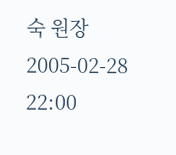숙 원장
2005-02-28 22:00